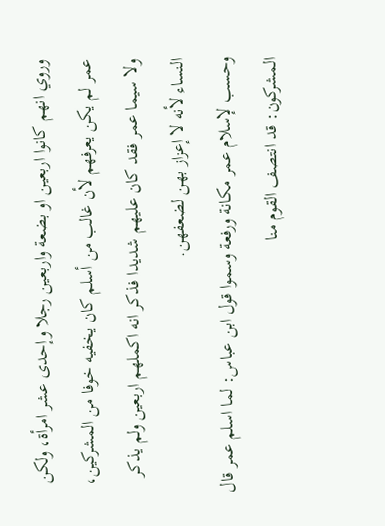وروي انهم كانوا اربعين او بضعة واربعين رجلا وإحدى عشر امرأة، ولكن عمر لم يكن يعرفهم لأن غالب من أسلم كان يخفيه خوفا من المشركين، ولا سيما عمر فقد كان عليهم شديدا فذكر انه اكملهم اربعين ولم يذكر النساء لأنه لا إعزاز بهن لضعفهن.
وحسب لإسلام عمر مكانة ورفعة وسموا قول ابن عباس: لما اسلم عمر قال المشركون: قد انتصف القوم منا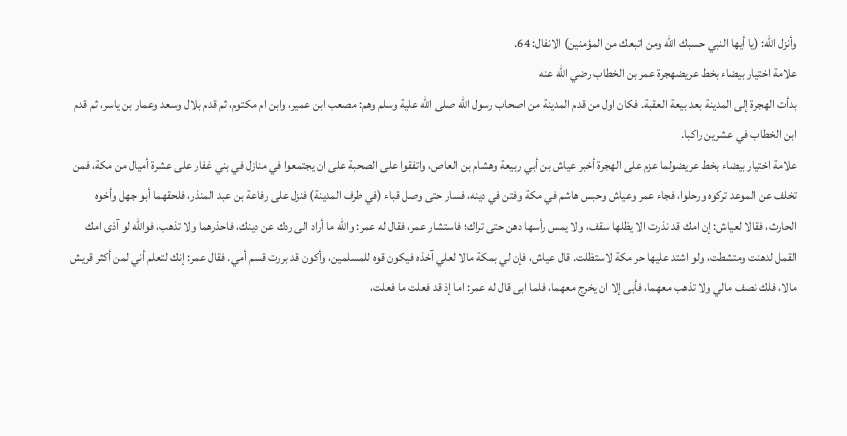وأنزل الله: (يا أيها النبي حسبك الله ومن اتبعك من المؤمنين) الانفال: 64.
علامة اختيار بيضاء بخط عريضهجرة عمر بن الخطاب رضي الله عنه
بدأت الهجرة إلى المدينة بعد بيعة العقبة. فكان اول من قدم المدينة من اصحاب رسول الله صلى الله علية وسلم وهم: مصعب ابن عمير، وابن ام مكتوم، ثم قدم بلال وسعد وعمار بن ياسر، ثم قدم ابن الخطاب في عشرين راكبا.
علامة اختيار بيضاء بخط عريضولما عزم على الهجرة أخبر عياش بن أبي ربيعة وهشام بن العاص، واتفقوا على الصحبة على ان يجتمعوا في منازل في بني غفار على عشرة أميال من مكة، فمن تخلف عن الموعد تركوه ورحلوا، فجاء عمر وعياش وحبس هاشم في مكة وفتن في دينه، فسار حتى وصل قباء (في طرف المدينة) فنزل على رفاعة بن عبد المنذر، فلحقهما أبو جهل وأخوه الحارث، فقالا لعياش: إن امك قد نذرت الا يظلها سقف، ولا يمس رأسها دهن حتى تراك؛ فاستشار عمر، فقال له عمر: والله ما أراد الى ردك عن دينك، فاحذرهما ولا تذهب، فوالله لو آذى امك القمل لدهنت ومتشطت، ولو اشتد عليها حر مكة لاستظلت. قال عياش، فإن لي بمكة مالا لعلي آخذه فيكون قوه للمسلمين، وأكون قد بررت قسم أمي. فقال عمر: إنك لتعلم أني لمن أكثر قريش مالا، فلك نصف مالي ولا تذهب معهما، فأبى إلا ان يخرج معهما، فلما ابى قال له عمر: اما إذ قد فعلت ما فعلت،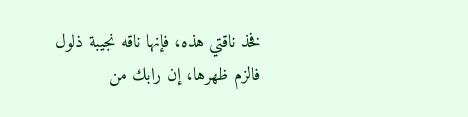فخذ ناقتي هذه، فإنها ناقه نجيبة ذلول فالزم ظهرها، إن رابك من